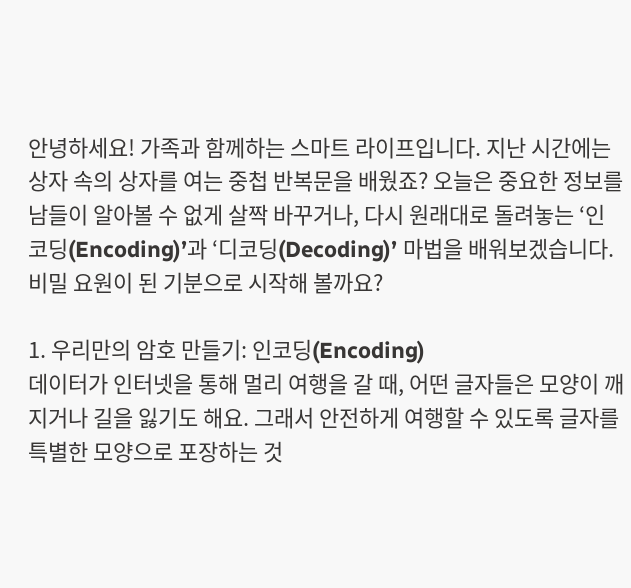안녕하세요! 가족과 함께하는 스마트 라이프입니다. 지난 시간에는 상자 속의 상자를 여는 중첩 반복문을 배웠죠? 오늘은 중요한 정보를 남들이 알아볼 수 없게 살짝 바꾸거나, 다시 원래대로 돌려놓는 ‘인코딩(Encoding)’과 ‘디코딩(Decoding)’ 마법을 배워보겠습니다. 비밀 요원이 된 기분으로 시작해 볼까요?

1. 우리만의 암호 만들기: 인코딩(Encoding)
데이터가 인터넷을 통해 멀리 여행을 갈 때, 어떤 글자들은 모양이 깨지거나 길을 잃기도 해요. 그래서 안전하게 여행할 수 있도록 글자를 특별한 모양으로 포장하는 것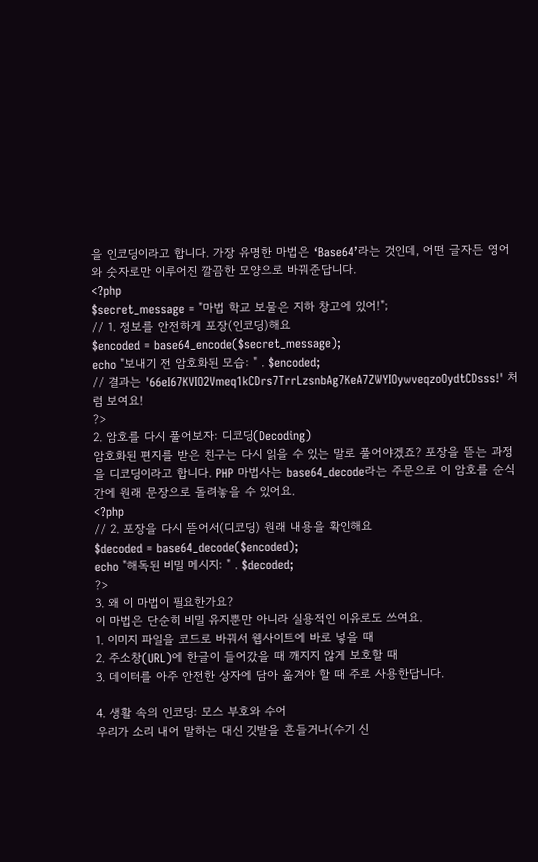을 인코딩이라고 합니다. 가장 유명한 마법은 ‘Base64’라는 것인데, 어떤 글자든 영어와 숫자로만 이루어진 깔끔한 모양으로 바꿔준답니다.
<?php
$secret_message = "마법 학교 보물은 지하 창고에 있어!";
// 1. 정보를 안전하게 포장(인코딩)해요
$encoded = base64_encode($secret_message);
echo "보내기 전 암호화된 모습: " . $encoded;
// 결과는 '66eI67KVIO2Vmeq1kCDrs7TrrLzsnbAg7KeA7ZWYIOywveqzoOydtCDsss!' 처럼 보여요!
?>
2. 암호를 다시 풀어보자: 디코딩(Decoding)
암호화된 편지를 받은 친구는 다시 읽을 수 있는 말로 풀어야겠죠? 포장을 뜯는 과정을 디코딩이라고 합니다. PHP 마법사는 base64_decode라는 주문으로 이 암호를 순식간에 원래 문장으로 돌려놓을 수 있어요.
<?php
// 2. 포장을 다시 뜯어서(디코딩) 원래 내용을 확인해요
$decoded = base64_decode($encoded);
echo "해독된 비밀 메시지: " . $decoded;
?>
3. 왜 이 마법이 필요한가요?
이 마법은 단순히 비밀 유지뿐만 아니라 실용적인 이유로도 쓰여요.
1. 이미지 파일을 코드로 바꿔서 웹사이트에 바로 넣을 때
2. 주소창(URL)에 한글이 들어갔을 때 깨지지 않게 보호할 때
3. 데이터를 아주 안전한 상자에 담아 옮겨야 할 때 주로 사용한답니다.

4. 생활 속의 인코딩: 모스 부호와 수어
우리가 소리 내어 말하는 대신 깃발을 흔들거나(수기 신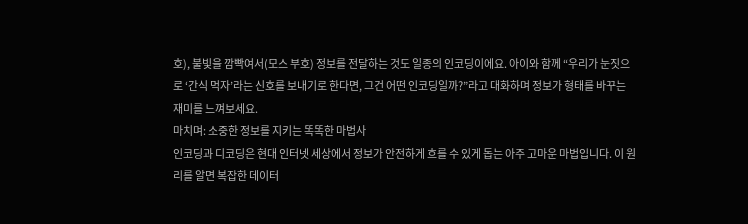호), 불빛을 깜빡여서(모스 부호) 정보를 전달하는 것도 일종의 인코딩이에요. 아이와 함께 “우리가 눈짓으로 ‘간식 먹자’라는 신호를 보내기로 한다면, 그건 어떤 인코딩일까?”라고 대화하며 정보가 형태를 바꾸는 재미를 느껴보세요.
마치며: 소중한 정보를 지키는 똑똑한 마법사
인코딩과 디코딩은 현대 인터넷 세상에서 정보가 안전하게 흐를 수 있게 돕는 아주 고마운 마법입니다. 이 원리를 알면 복잡한 데이터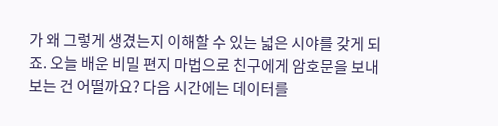가 왜 그렇게 생겼는지 이해할 수 있는 넓은 시야를 갖게 되죠. 오늘 배운 비밀 편지 마법으로 친구에게 암호문을 보내보는 건 어떨까요? 다음 시간에는 데이터를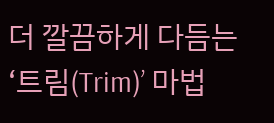더 깔끔하게 다듬는 ‘트림(Trim)’ 마법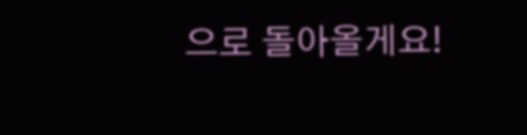으로 돌아올게요!